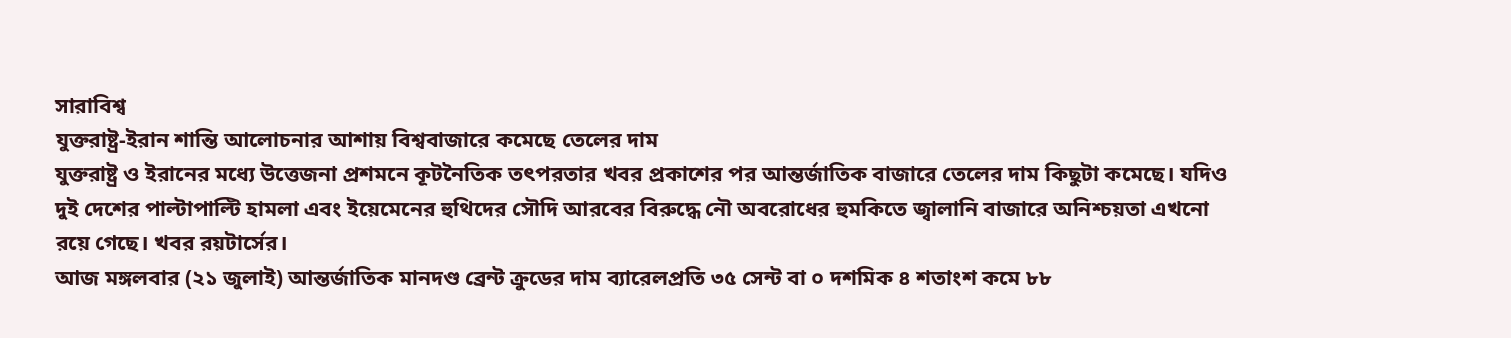সারাবিশ্ব
যুক্তরাষ্ট্র-ইরান শান্তি আলোচনার আশায় বিশ্ববাজারে কমেছে তেলের দাম
যুক্তরাষ্ট্র ও ইরানের মধ্যে উত্তেজনা প্রশমনে কূটনৈতিক তৎপরতার খবর প্রকাশের পর আন্তর্জাতিক বাজারে তেলের দাম কিছুটা কমেছে। যদিও দুই দেশের পাল্টাপাল্টি হামলা এবং ইয়েমেনের হুথিদের সৌদি আরবের বিরুদ্ধে নৌ অবরোধের হুমকিতে জ্বালানি বাজারে অনিশ্চয়তা এখনো রয়ে গেছে। খবর রয়টার্সের।
আজ মঙ্গলবার (২১ জুলাই) আন্তর্জাতিক মানদণ্ড ব্রেন্ট ক্রুডের দাম ব্যারেলপ্রতি ৩৫ সেন্ট বা ০ দশমিক ৪ শতাংশ কমে ৮৮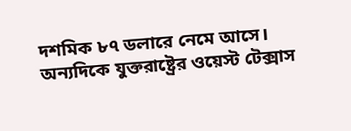দশমিক ৮৭ ডলারে নেমে আসে। অন্যদিকে যুক্তরাষ্ট্রের ওয়েস্ট টেক্সাস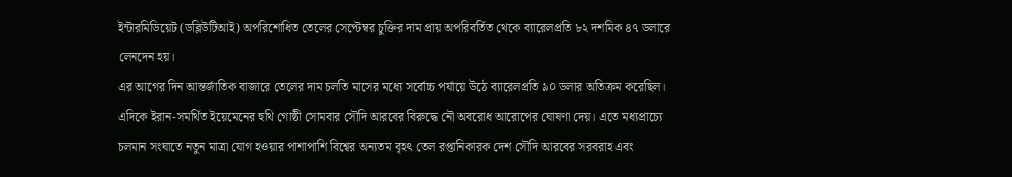ইন্টারমিডিয়েট (ডব্লিউটিআই) অপরিশোধিত তেলের সেপ্টেম্বর চুক্তির দাম প্রায় অপরিবর্তিত থেকে ব্যারেলপ্রতি ৮২ দশমিক ৪৭ ডলারে লেনদেন হয়।
এর আগের দিন আন্তর্জাতিক বাজারে তেলের দাম চলতি মাসের মধ্যে সর্বোচ্চ পর্যায়ে উঠে ব্যারেলপ্রতি ৯০ ডলার অতিক্রম করেছিল।
এদিকে ইরান-সমর্থিত ইয়েমেনের হুথি গোষ্ঠী সোমবার সৌদি আরবের বিরুদ্ধে নৌ অবরোধ আরোপের ঘোষণা দেয়। এতে মধ্যপ্রাচ্যে চলমান সংঘাতে নতুন মাত্রা যোগ হওয়ার পাশাপাশি বিশ্বের অন্যতম বৃহৎ তেল রপ্তানিকারক দেশ সৌদি আরবের সরবরাহ এবং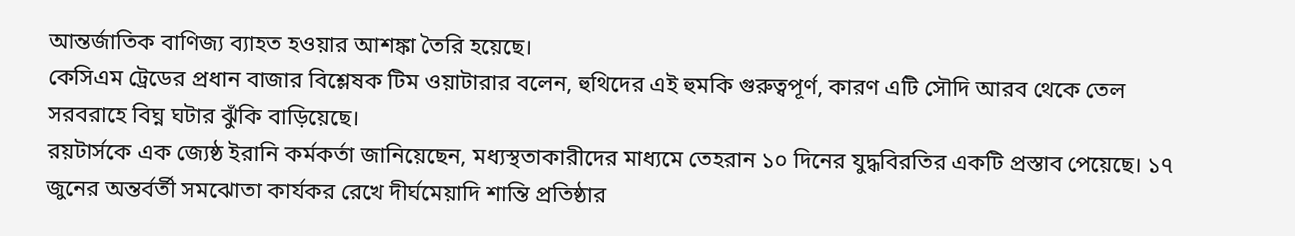আন্তর্জাতিক বাণিজ্য ব্যাহত হওয়ার আশঙ্কা তৈরি হয়েছে।
কেসিএম ট্রেডের প্রধান বাজার বিশ্লেষক টিম ওয়াটারার বলেন, হুথিদের এই হুমকি গুরুত্বপূর্ণ, কারণ এটি সৌদি আরব থেকে তেল সরবরাহে বিঘ্ন ঘটার ঝুঁকি বাড়িয়েছে।
রয়টার্সকে এক জ্যেষ্ঠ ইরানি কর্মকর্তা জানিয়েছেন, মধ্যস্থতাকারীদের মাধ্যমে তেহরান ১০ দিনের যুদ্ধবিরতির একটি প্রস্তাব পেয়েছে। ১৭ জুনের অন্তর্বর্তী সমঝোতা কার্যকর রেখে দীর্ঘমেয়াদি শান্তি প্রতিষ্ঠার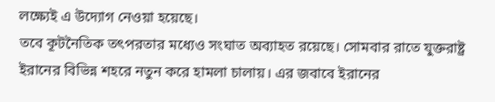লক্ষ্যেই এ উদ্যোগ নেওয়া হয়েছে।
তবে কূটনৈতিক তৎপরতার মধ্যেও সংঘাত অব্যাহত রয়েছে। সোমবার রাতে যুক্তরাষ্ট্র ইরানের বিভিন্ন শহরে নতুন করে হামলা চালায়। এর জবাবে ইরানের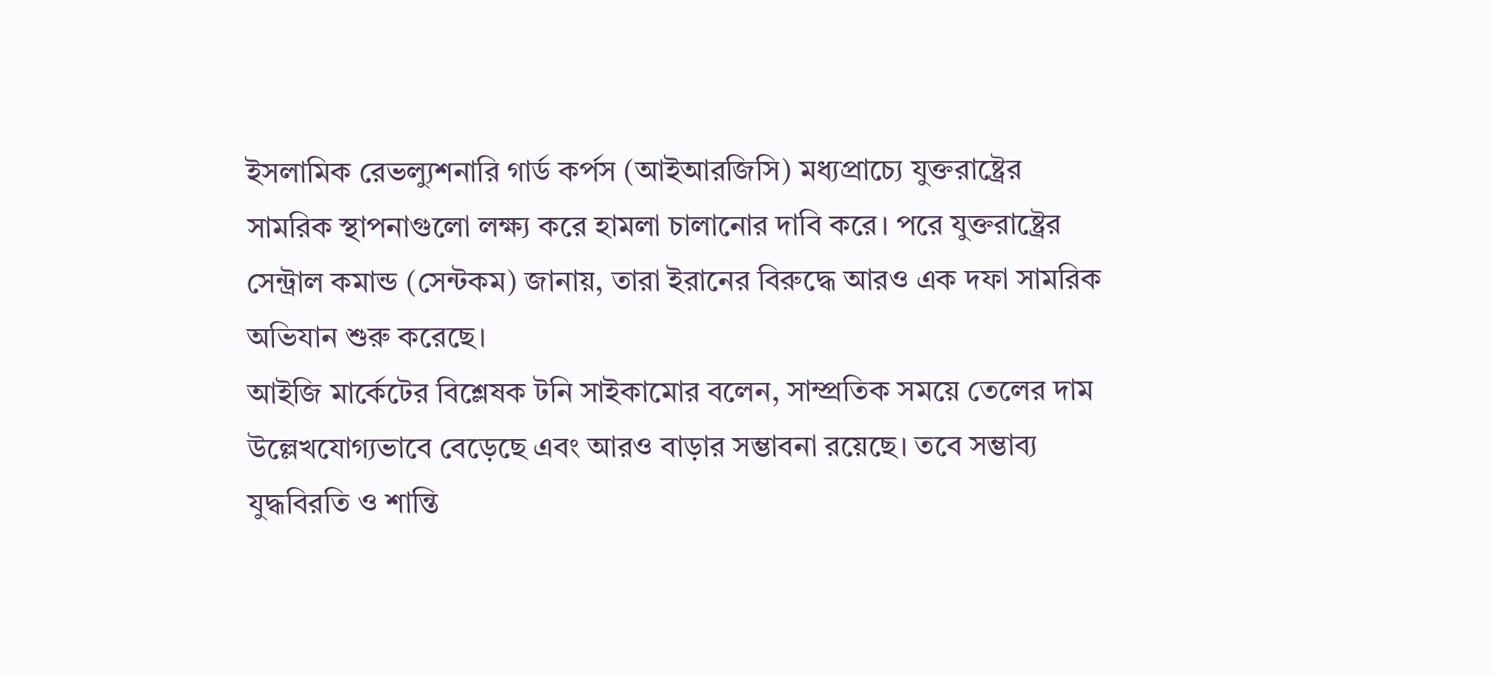ইসলামিক রেভল্যুশনারি গার্ড কর্পস (আইআরজিসি) মধ্যপ্রাচ্যে যুক্তরাষ্ট্রের সামরিক স্থাপনাগুলো লক্ষ্য করে হামলা চালানোর দাবি করে। পরে যুক্তরাষ্ট্রের সেন্ট্রাল কমান্ড (সেন্টকম) জানায়, তারা ইরানের বিরুদ্ধে আরও এক দফা সামরিক অভিযান শুরু করেছে।
আইজি মার্কেটের বিশ্লেষক টনি সাইকামোর বলেন, সাম্প্রতিক সময়ে তেলের দাম উল্লেখযোগ্যভাবে বেড়েছে এবং আরও বাড়ার সম্ভাবনা রয়েছে। তবে সম্ভাব্য যুদ্ধবিরতি ও শান্তি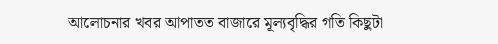আলোচনার খবর আপাতত বাজারে মূল্যবৃদ্ধির গতি কিছুটা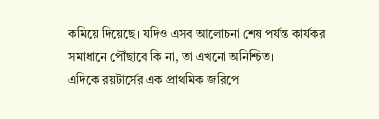কমিয়ে দিয়েছে। যদিও এসব আলোচনা শেষ পর্যন্ত কার্যকর সমাধানে পৌঁছাবে কি না, তা এখনো অনিশ্চিত।
এদিকে রয়টার্সের এক প্রাথমিক জরিপে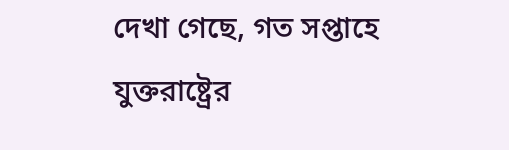দেখা গেছে, গত সপ্তাহে যুক্তরাষ্ট্রের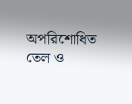অপরিশোধিত তেল ও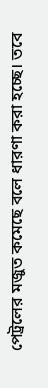পেট্রলের মজুত কমেছে বলে ধারণা করা হচ্ছে। তবে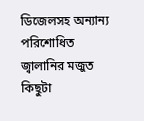ডিজেলসহ অন্যান্য পরিশোধিত জ্বালানির মজুত কিছুটা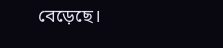বেড়েছে।